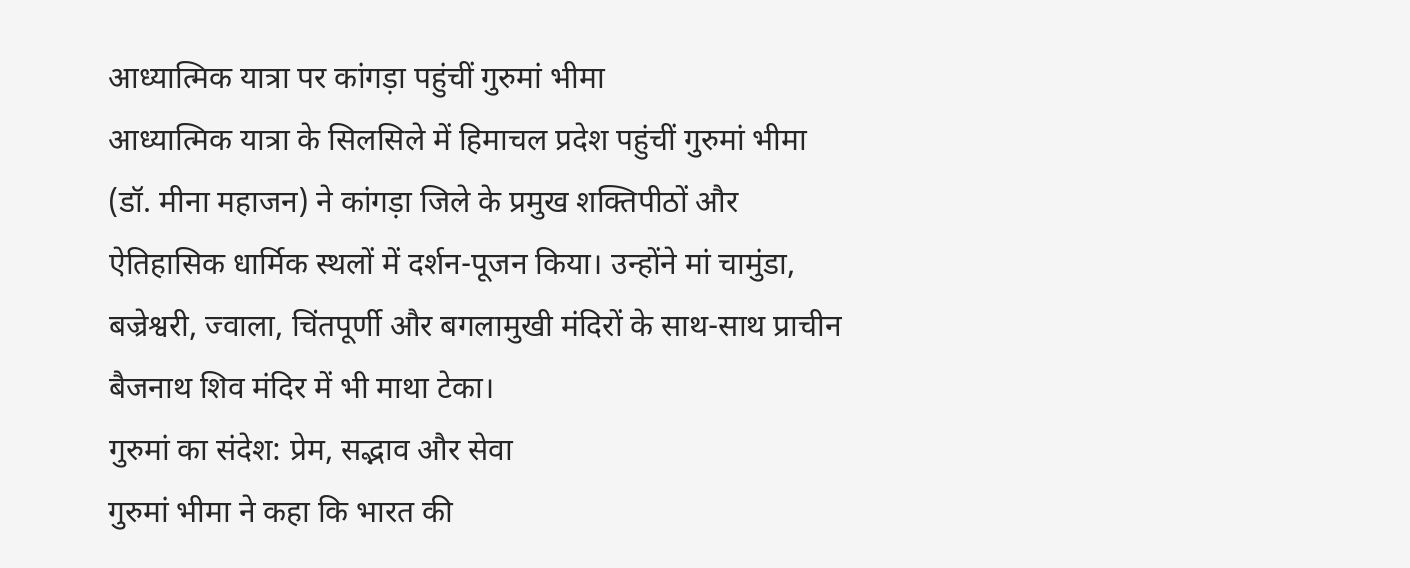आध्यात्मिक यात्रा पर कांगड़ा पहुंचीं गुरुमां भीमा
आध्यात्मिक यात्रा के सिलसिले में हिमाचल प्रदेश पहुंचीं गुरुमां भीमा (डॉ. मीना महाजन) ने कांगड़ा जिले के प्रमुख शक्तिपीठों और ऐतिहासिक धार्मिक स्थलों में दर्शन-पूजन किया। उन्होंने मां चामुंडा, बज्रेश्वरी, ज्वाला, चिंतपूर्णी और बगलामुखी मंदिरों के साथ-साथ प्राचीन बैजनाथ शिव मंदिर में भी माथा टेका।
गुरुमां का संदेश: प्रेम, सद्भाव और सेवा
गुरुमां भीमा ने कहा कि भारत की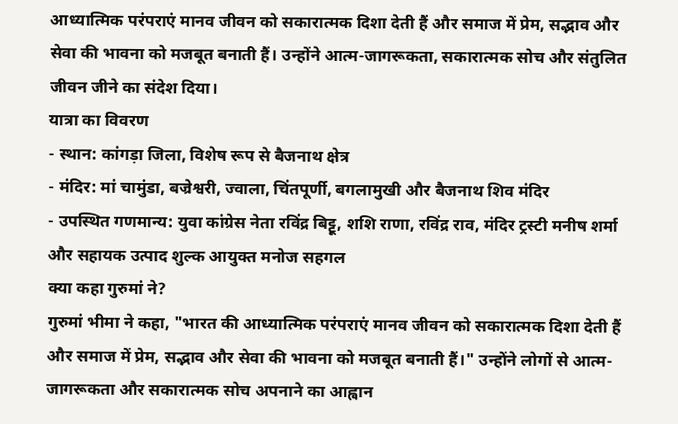आध्यात्मिक परंपराएं मानव जीवन को सकारात्मक दिशा देती हैं और समाज में प्रेम, सद्भाव और सेवा की भावना को मजबूत बनाती हैं। उन्होंने आत्म-जागरूकता, सकारात्मक सोच और संतुलित जीवन जीने का संदेश दिया।
यात्रा का विवरण
- स्थान: कांगड़ा जिला, विशेष रूप से बैजनाथ क्षेत्र
- मंदिर: मां चामुंडा, बज्रेश्वरी, ज्वाला, चिंतपूर्णी, बगलामुखी और बैजनाथ शिव मंदिर
- उपस्थित गणमान्य: युवा कांग्रेस नेता रविंद्र बिट्टू, शशि राणा, रविंद्र राव, मंदिर ट्रस्टी मनीष शर्मा और सहायक उत्पाद शुल्क आयुक्त मनोज सहगल
क्या कहा गुरुमां ने?
गुरुमां भीमा ने कहा, "भारत की आध्यात्मिक परंपराएं मानव जीवन को सकारात्मक दिशा देती हैं और समाज में प्रेम, सद्भाव और सेवा की भावना को मजबूत बनाती हैं।" उन्होंने लोगों से आत्म-जागरूकता और सकारात्मक सोच अपनाने का आह्वान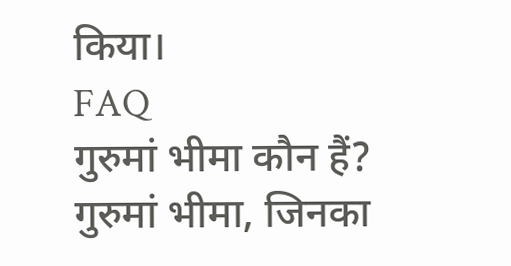किया।
FAQ
गुरुमां भीमा कौन हैं?
गुरुमां भीमा, जिनका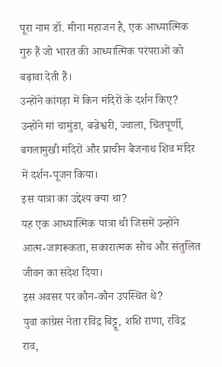पूरा नाम डॉ. मीना महाजन है, एक आध्यात्मिक गुरु हैं जो भारत की आध्यात्मिक परंपराओं को बढ़ावा देती हैं।
उन्होंने कांगड़ा में किन मंदिरों के दर्शन किए?
उन्होंने मां चामुंडा, बज्रेश्वरी, ज्वाला, चिंतपूर्णी, बगलामुखी मंदिरों और प्राचीन बैजनाथ शिव मंदिर में दर्शन-पूजन किया।
इस यात्रा का उद्देश्य क्या था?
यह एक आध्यात्मिक यात्रा थी जिसमें उन्होंने आत्म-जागरूकता, सकारात्मक सोच और संतुलित जीवन का संदेश दिया।
इस अवसर पर कौन-कौन उपस्थित थे?
युवा कांग्रेस नेता रविंद्र बिट्टू, शशि राणा, रविंद्र राव,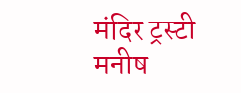मंदिर ट्रस्टी मनीष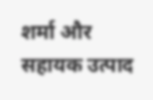शर्मा और सहायक उत्पाद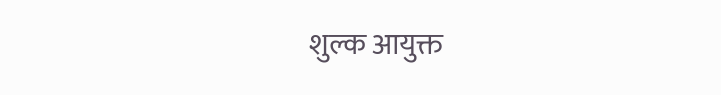शुल्क आयुक्त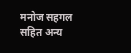मनोज सहगल सहित अन्य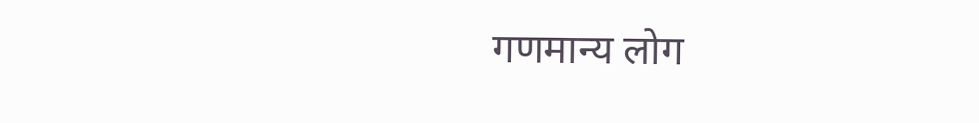गणमान्य लोग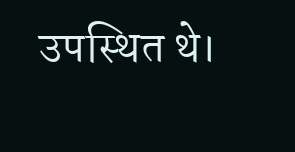उपस्थित थे।